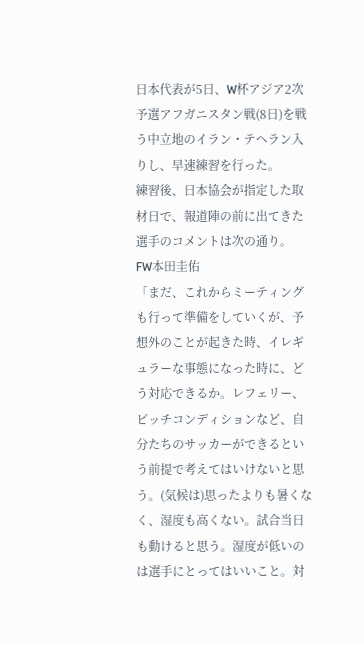日本代表が5日、W杯アジア2次予選アフガニスタン戦(8日)を戦う中立地のイラン・テヘラン入りし、早速練習を行った。
練習後、日本協会が指定した取材日で、報道陣の前に出てきた選手のコメントは次の通り。
FW本田圭佑
「まだ、これからミーティングも行って準備をしていくが、予想外のことが起きた時、イレギュラーな事態になった時に、どう対応できるか。レフェリー、ピッチコンディションなど、自分たちのサッカーができるという前提で考えてはいけないと思う。(気候は)思ったよりも暑くなく、湿度も高くない。試合当日も動けると思う。湿度が低いのは選手にとってはいいこと。対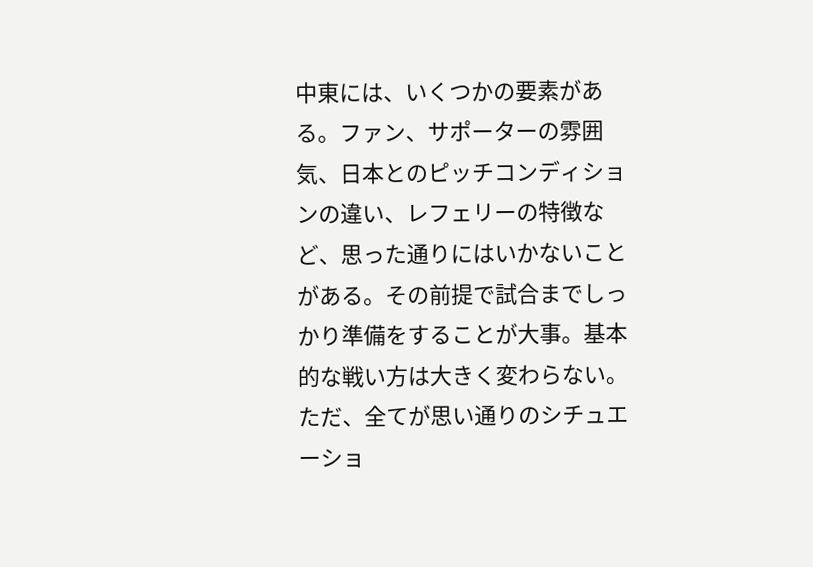中東には、いくつかの要素がある。ファン、サポーターの雰囲気、日本とのピッチコンディションの違い、レフェリーの特徴など、思った通りにはいかないことがある。その前提で試合までしっかり準備をすることが大事。基本的な戦い方は大きく変わらない。ただ、全てが思い通りのシチュエーショ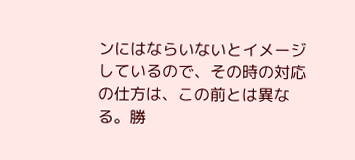ンにはならいないとイメージしているので、その時の対応の仕方は、この前とは異なる。勝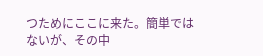つためにここに来た。簡単ではないが、その中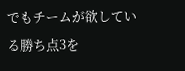でもチームが欲している勝ち点3を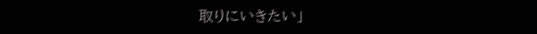取りにいきたい」